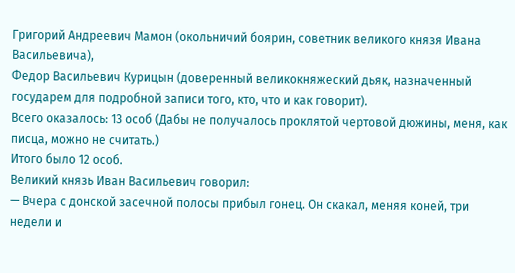Григорий Андреевич Мамон (окольничий боярин, советник великого князя Ивана Васильевича),
Федор Васильевич Курицын (доверенный великокняжеский дьяк, назначенный государем для подробной записи того, кто, что и как говорит).
Всего оказалось: 13 особ (Дабы не получалось проклятой чертовой дюжины, меня, как писца, можно не считать.)
Итого было 12 особ.
Великий князь Иван Васильевич говорил:
— Вчера с донской засечной полосы прибыл гонец. Он скакал, меняя коней, три недели и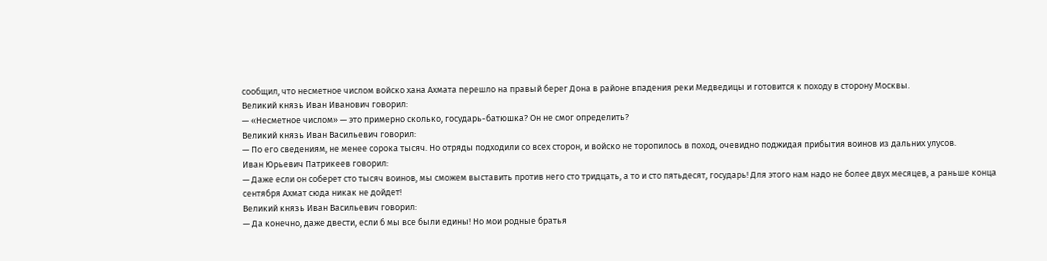сообщил, что несметное числом войско хана Ахмата перешло на правый берег Дона в районе впадения реки Медведицы и готовится к походу в сторону Москвы.
Великий князь Иван Иванович говорил:
— «Несметное числом» — это примерно сколько, государь-батюшка? Он не смог определить?
Великий князь Иван Васильевич говорил:
— По его сведениям, не менее сорока тысяч. Но отряды подходили со всех сторон, и войско не торопилось в поход, очевидно поджидая прибытия воинов из дальних улусов.
Иван Юрьевич Патрикеев говорил:
— Даже если он соберет сто тысяч воинов, мы сможем выставить против него сто тридцать, а то и сто пятьдесят, государь! Для этого нам надо не более двух месяцев, а раньше конца сентября Ахмат сюда никак не дойдет!
Великий князь Иван Васильевич говорил:
— Да конечно, даже двести, если б мы все были едины! Но мои родные братья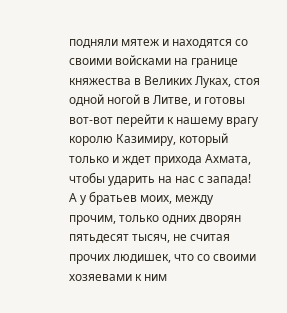подняли мятеж и находятся со своими войсками на границе княжества в Великих Луках, стоя одной ногой в Литве, и готовы вот-вот перейти к нашему врагу королю Казимиру, который только и ждет прихода Ахмата, чтобы ударить на нас с запада! А у братьев моих, между прочим, только одних дворян пятьдесят тысяч, не считая прочих людишек, что со своими хозяевами к ним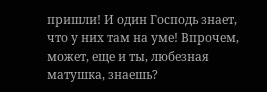пришли! И один Господь знает, что у них там на уме! Впрочем, может, еще и ты, любезная матушка, знаешь?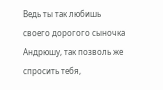Ведь ты так любишь своего дорогого сыночка Андрюшу, так позволь же спросить тебя,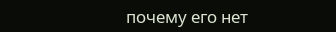почему его нет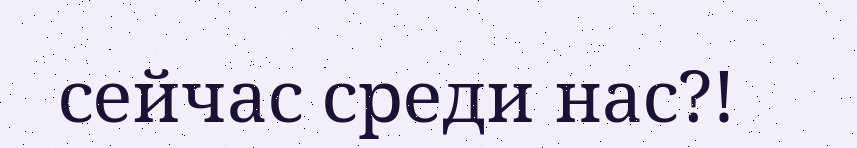сейчас среди нас?!